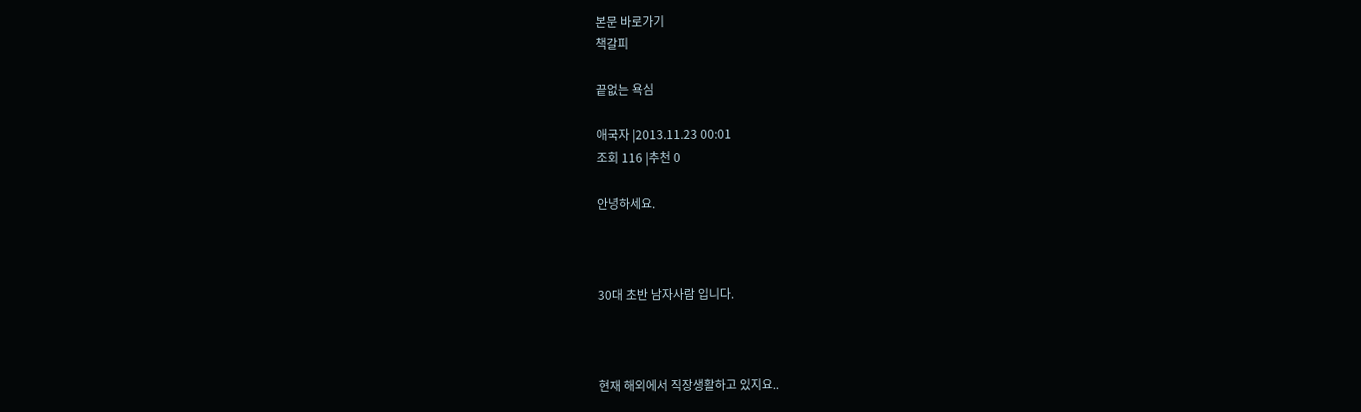본문 바로가기
책갈피

끝없는 욕심

애국자 |2013.11.23 00:01
조회 116 |추천 0

안녕하세요.



30대 초반 남자사람 입니다.



현재 해외에서 직장생활하고 있지요..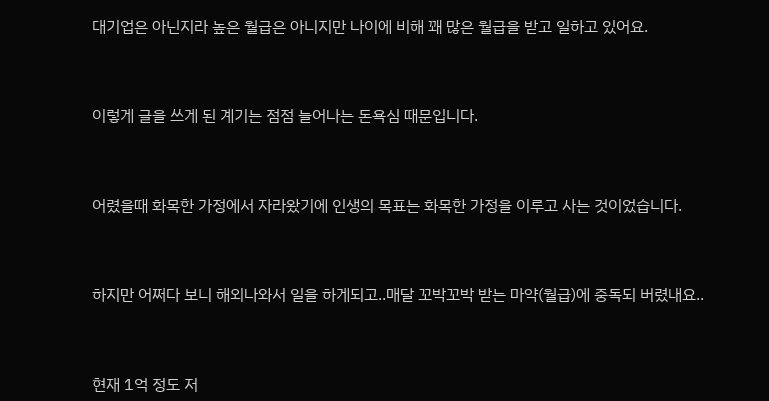대기업은 아닌지라 높은 월급은 아니지만 나이에 비해 꽤 많은 월급을 받고 일하고 있어요.



이렇게 글을 쓰게 된 계기는 점점 늘어나는 돈욕심 때문입니다.



어렸을때 화목한 가정에서 자라왔기에 인생의 목표는 화목한 가정을 이루고 사는 것이었습니다.



하지만 어쩌다 보니 해외나와서 일을 하게되고..매달 꼬박꼬박 받는 마약(월급)에 중독되 버렸내요..



현재 1억 정도 저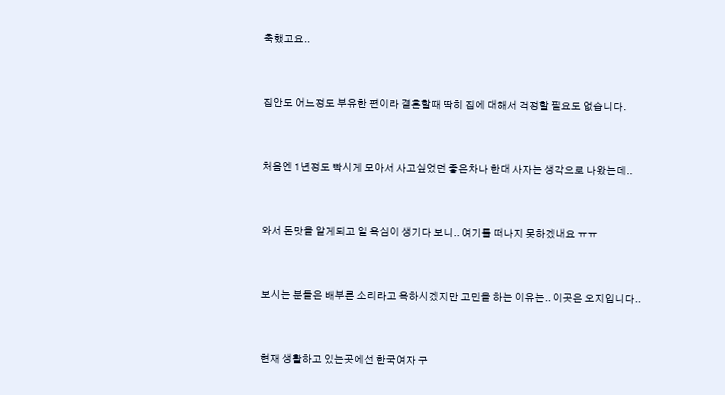축했고요..



집안도 어느정도 부유한 편이라 결혼할때 딱히 집에 대해서 걱정할 필요도 없습니다.



처음엔 1년정도 빡시게 모아서 사고싶었던 좋은차나 한대 사자는 생각으로 나왔는데..



와서 돈맛을 알게되고 일 욕심이 생기다 보니.. 여기를 떠나지 못하겠내요 ㅠㅠ



보시는 분들은 배부른 소리라고 욕하시겠지만 고민을 하는 이유는.. 이곳은 오지입니다..



현재 생활하고 있는곳에선 한국여자 구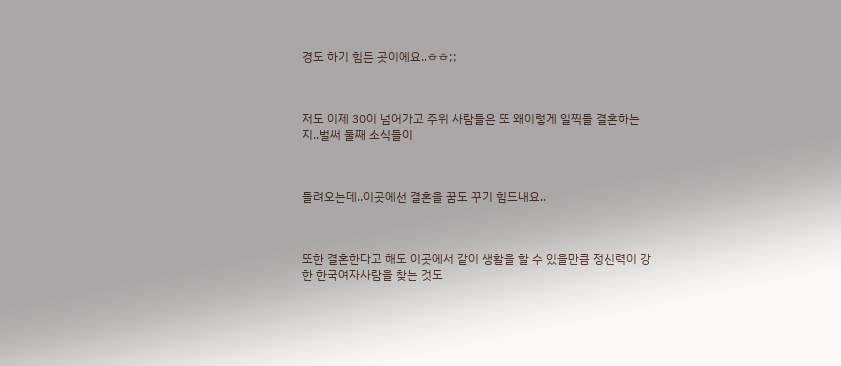경도 하기 힘든 곳이에요..ㅎㅎ;;



저도 이제 30이 넘어가고 주위 사람들은 또 왜이렇게 일찍들 결혼하는지..벌써 둘째 소식들이



들려오는데..이곳에선 결혼을 꿈도 꾸기 힘드내요..



또한 결혼한다고 해도 이곳에서 같이 생활을 할 수 있을만큼 정신력이 강한 한국여자사람을 찾는 것도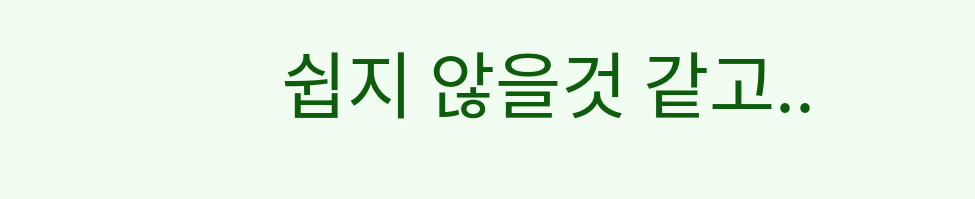쉽지 않을것 같고..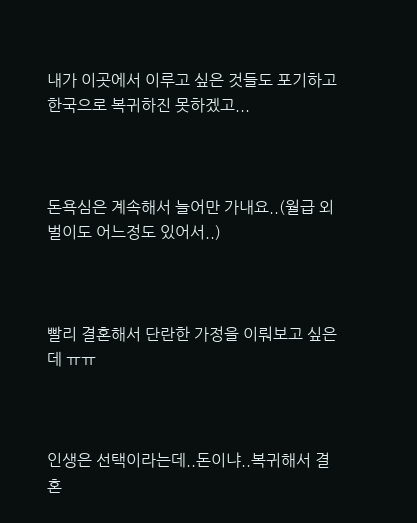내가 이곳에서 이루고 싶은 것들도 포기하고 한국으로 복귀하진 못하겠고...



돈욕심은 계속해서 늘어만 가내요..(월급 외 벌이도 어느정도 있어서..)



빨리 결혼해서 단란한 가정을 이뤄보고 싶은데 ㅠㅠ



인생은 선택이라는데..돈이냐..복귀해서 결혼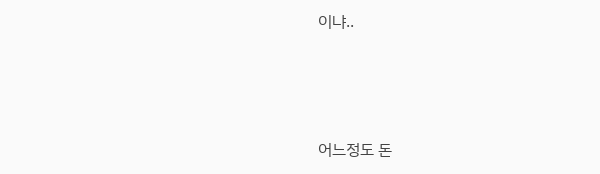이냐..



어느정도 돈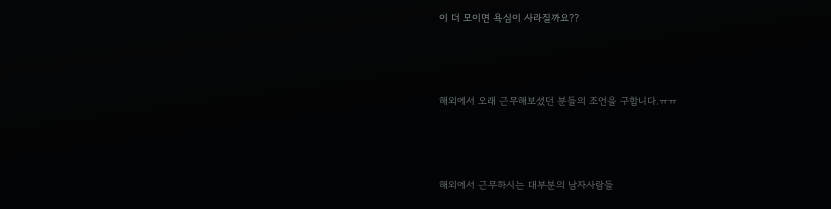이 더 모이면 욕심이 사라질까요??



해외에서 오래 근무해보셨던 분들의 조언을 구합니다.ㅠㅠ



해외에서 근무하시는 대부분의 남자사람들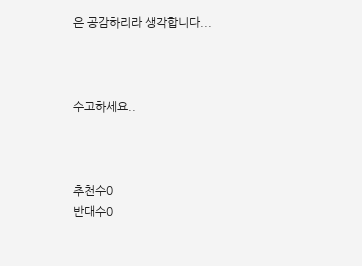은 공감하리라 생각합니다...



수고하세요..



추천수0
반대수0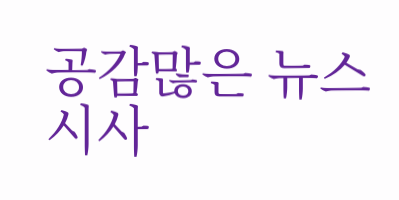공감많은 뉴스 시사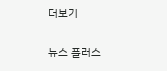더보기

뉴스 플러스